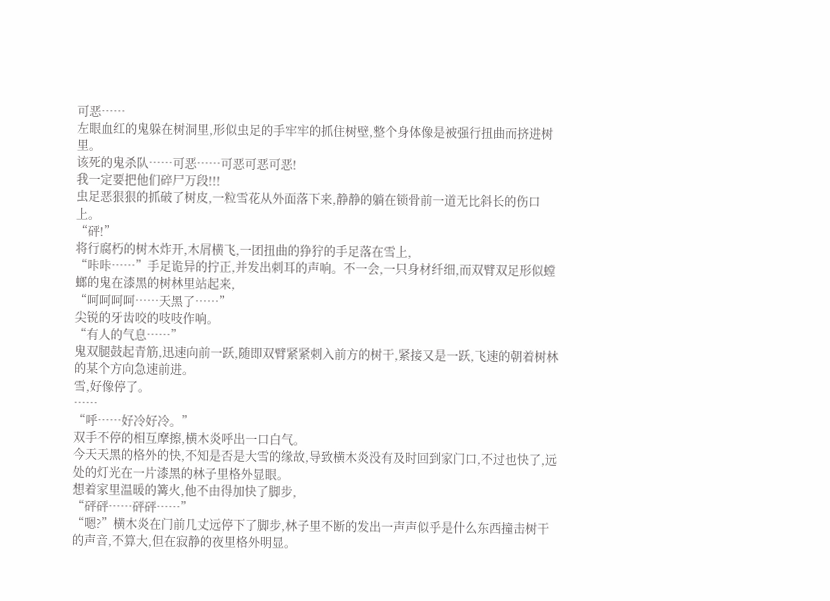可恶……
左眼血红的鬼躲在树洞里,形似虫足的手牢牢的抓住树壁,整个身体像是被强行扭曲而挤进树里。
该死的鬼杀队……可恶……可恶可恶可恶!
我一定要把他们碎尸万段!!!
虫足恶狠狠的抓破了树皮,一粒雪花从外面落下来,静静的躺在锁骨前一道无比斜长的伤口上。
“砰!”
将行腐朽的树木炸开,木屑横飞,一团扭曲的狰狞的手足落在雪上,
“咔咔……”手足诡异的拧正,并发出刺耳的声响。不一会,一只身材纤细,而双臂双足形似螳螂的鬼在漆黑的树林里站起来,
“呵呵呵呵……天黑了……”
尖锐的牙齿咬的吱吱作响。
“有人的气息……”
鬼双腿鼓起青筋,迅速向前一跃,随即双臂紧紧刺入前方的树干,紧接又是一跃,飞速的朝着树林的某个方向急速前进。
雪,好像停了。
……
“呼……好冷好冷。”
双手不停的相互摩擦,横木炎呼出一口白气。
今天天黑的格外的快,不知是否是大雪的缘故,导致横木炎没有及时回到家门口,不过也快了,远处的灯光在一片漆黑的林子里格外显眼。
想着家里温暖的篝火,他不由得加快了脚步,
“砰砰……砰砰……”
“嗯?”横木炎在门前几丈远停下了脚步,林子里不断的发出一声声似乎是什么东西撞击树干的声音,不算大,但在寂静的夜里格外明显。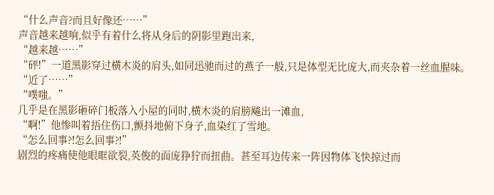“什么声音?而且好像还……”
声音越来越响,似乎有着什么将从身后的阴影里跑出来,
“越来越……”
“砰!”一道黑影穿过横木炎的肩头,如同迅驰而过的燕子一般,只是体型无比庞大,而夹杂着一丝血腥味。
“近了……”
“噗嗤。”
几乎是在黑影砸碎门板落入小屋的同时,横木炎的肩膀飚出一滩血,
“啊!”他惨叫着捂住伤口,颤抖地俯下身子,血染红了雪地。
“怎么回事?!怎么回事?!”
剧烈的疼痛使他眼眶欲裂,英俊的面庞狰狞而扭曲。甚至耳边传来一阵因物体飞快掠过而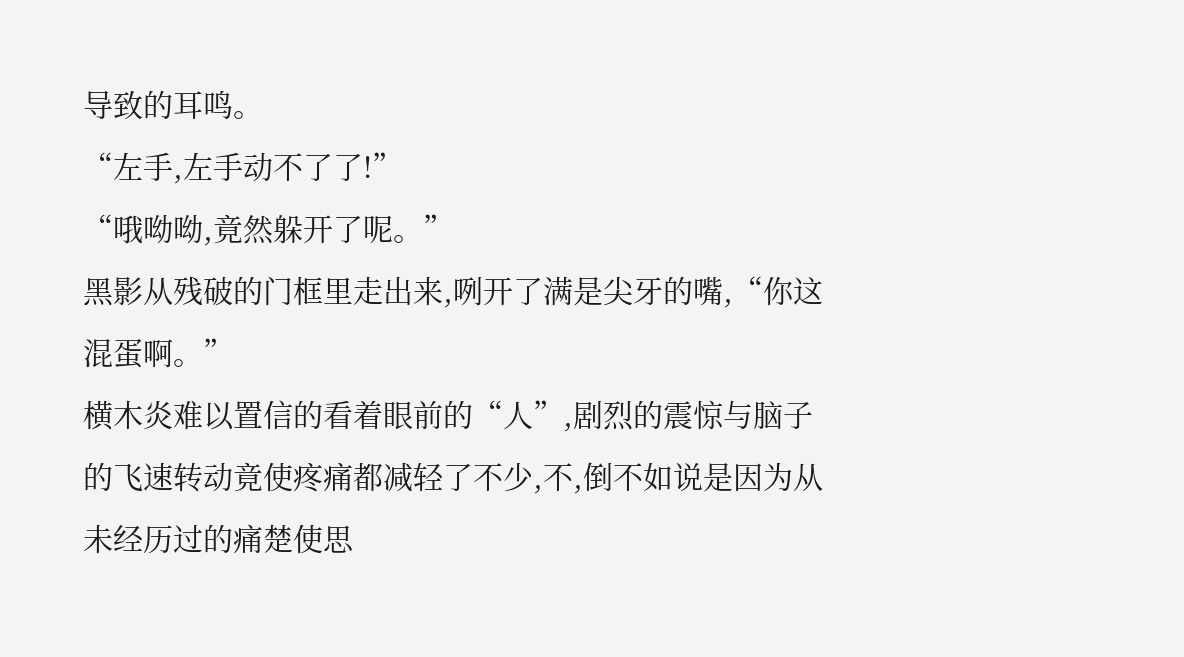导致的耳鸣。
“左手,左手动不了了!”
“哦呦呦,竟然躲开了呢。”
黑影从残破的门框里走出来,咧开了满是尖牙的嘴,“你这混蛋啊。”
横木炎难以置信的看着眼前的“人”,剧烈的震惊与脑子的飞速转动竟使疼痛都减轻了不少,不,倒不如说是因为从未经历过的痛楚使思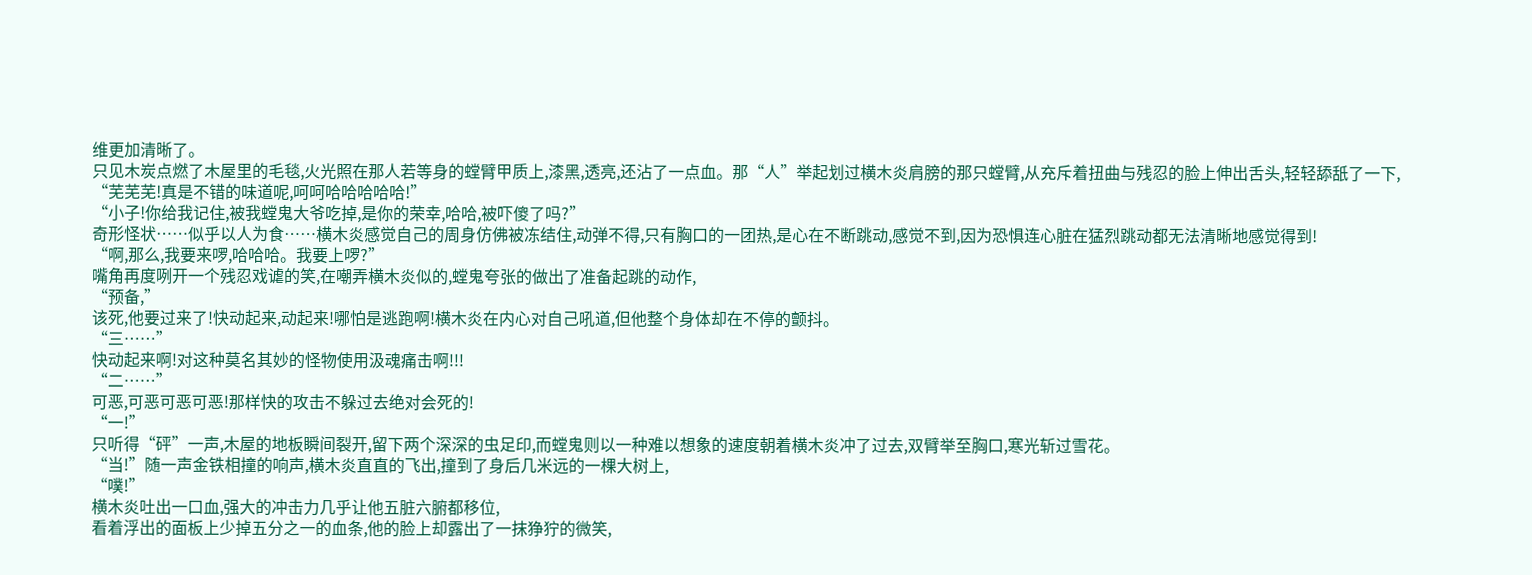维更加清晰了。
只见木炭点燃了木屋里的毛毯,火光照在那人若等身的螳臂甲质上,漆黑,透亮,还沾了一点血。那“人”举起划过横木炎肩膀的那只螳臂,从充斥着扭曲与残忍的脸上伸出舌头,轻轻舔舐了一下,
“芜芜芜!真是不错的味道呢,呵呵哈哈哈哈哈!”
“小子!你给我记住,被我螳鬼大爷吃掉,是你的荣幸,哈哈,被吓傻了吗?”
奇形怪状……似乎以人为食……横木炎感觉自己的周身仿佛被冻结住,动弹不得,只有胸口的一团热,是心在不断跳动,感觉不到,因为恐惧连心脏在猛烈跳动都无法清晰地感觉得到!
“啊,那么,我要来啰,哈哈哈。我要上啰?”
嘴角再度咧开一个残忍戏谑的笑,在嘲弄横木炎似的,螳鬼夸张的做出了准备起跳的动作,
“预备,”
该死,他要过来了!快动起来,动起来!哪怕是逃跑啊!横木炎在内心对自己吼道,但他整个身体却在不停的颤抖。
“三……”
快动起来啊!对这种莫名其妙的怪物使用汲魂痛击啊!!!
“二……”
可恶,可恶可恶可恶!那样快的攻击不躲过去绝对会死的!
“一!”
只听得“砰”一声,木屋的地板瞬间裂开,留下两个深深的虫足印,而螳鬼则以一种难以想象的速度朝着横木炎冲了过去,双臂举至胸口,寒光斩过雪花。
“当!”随一声金铁相撞的响声,横木炎直直的飞出,撞到了身后几米远的一棵大树上,
“噗!”
横木炎吐出一口血,强大的冲击力几乎让他五脏六腑都移位,
看着浮出的面板上少掉五分之一的血条,他的脸上却露出了一抹狰狞的微笑,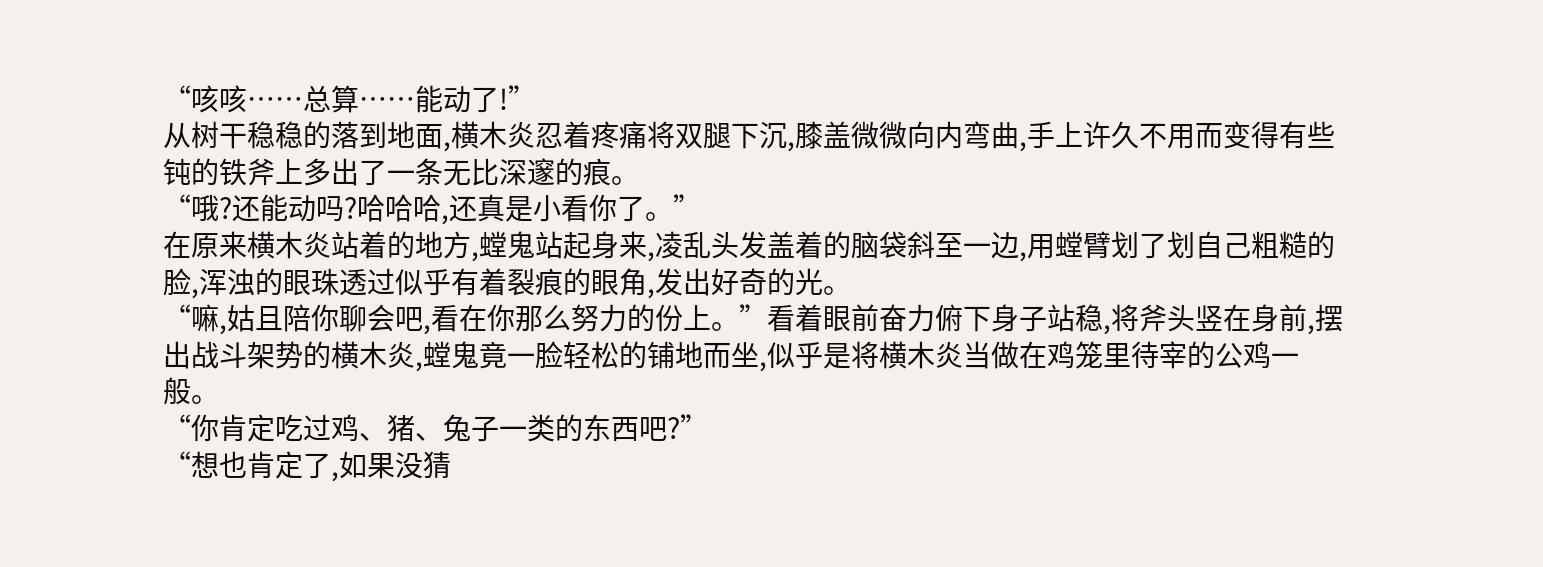“咳咳……总算……能动了!”
从树干稳稳的落到地面,横木炎忍着疼痛将双腿下沉,膝盖微微向内弯曲,手上许久不用而变得有些钝的铁斧上多出了一条无比深邃的痕。
“哦?还能动吗?哈哈哈,还真是小看你了。”
在原来横木炎站着的地方,螳鬼站起身来,凌乱头发盖着的脑袋斜至一边,用螳臂划了划自己粗糙的脸,浑浊的眼珠透过似乎有着裂痕的眼角,发出好奇的光。
“嘛,姑且陪你聊会吧,看在你那么努力的份上。”看着眼前奋力俯下身子站稳,将斧头竖在身前,摆出战斗架势的横木炎,螳鬼竟一脸轻松的铺地而坐,似乎是将横木炎当做在鸡笼里待宰的公鸡一般。
“你肯定吃过鸡、猪、兔子一类的东西吧?”
“想也肯定了,如果没猜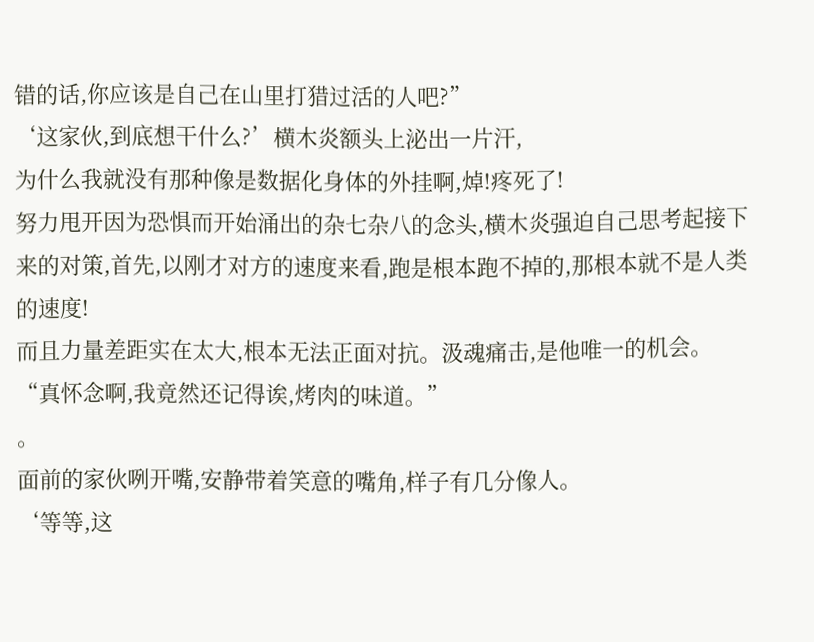错的话,你应该是自己在山里打猎过活的人吧?”
‘这家伙,到底想干什么?’横木炎额头上泌出一片汗,
为什么我就没有那种像是数据化身体的外挂啊,焯!疼死了!
努力甩开因为恐惧而开始涌出的杂七杂八的念头,横木炎强迫自己思考起接下来的对策,首先,以刚才对方的速度来看,跑是根本跑不掉的,那根本就不是人类的速度!
而且力量差距实在太大,根本无法正面对抗。汲魂痛击,是他唯一的机会。
“真怀念啊,我竟然还记得诶,烤肉的味道。”
。
面前的家伙咧开嘴,安静带着笑意的嘴角,样子有几分像人。
‘等等,这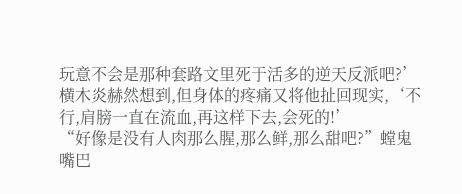玩意不会是那种套路文里死于活多的逆天反派吧?’横木炎赫然想到,但身体的疼痛又将他扯回现实,‘不行,肩膀一直在流血,再这样下去,会死的!’
“好像是没有人肉那么腥,那么鲜,那么甜吧?”螳鬼嘴巴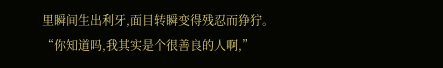里瞬间生出利牙,面目转瞬变得残忍而狰狞。
“你知道吗,我其实是个很善良的人啊,”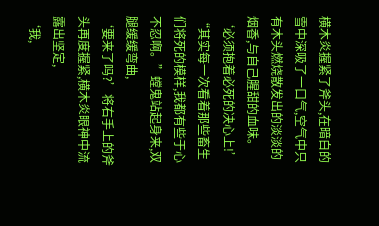横木炎握紧了斧头,在暗白的雪中深吸了一口气,空气中只有木头燃烧散发出的淡淡的烟香,与自己腥甜的血味。
‘必须抱着必死的决心上!’
“其实每一次看着那些畜生们将死的模样,我都有些于心不忍啊。”螳鬼站起身来,双腿缓缓弯曲,
‘要来了吗?’将右手上的斧头再度握紧,横木炎眼神中流露出坚定,
‘我,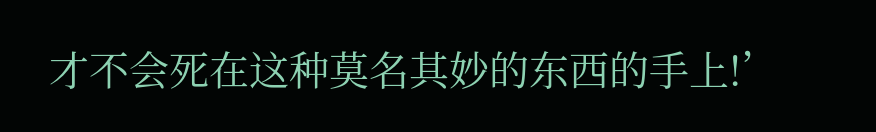才不会死在这种莫名其妙的东西的手上!’